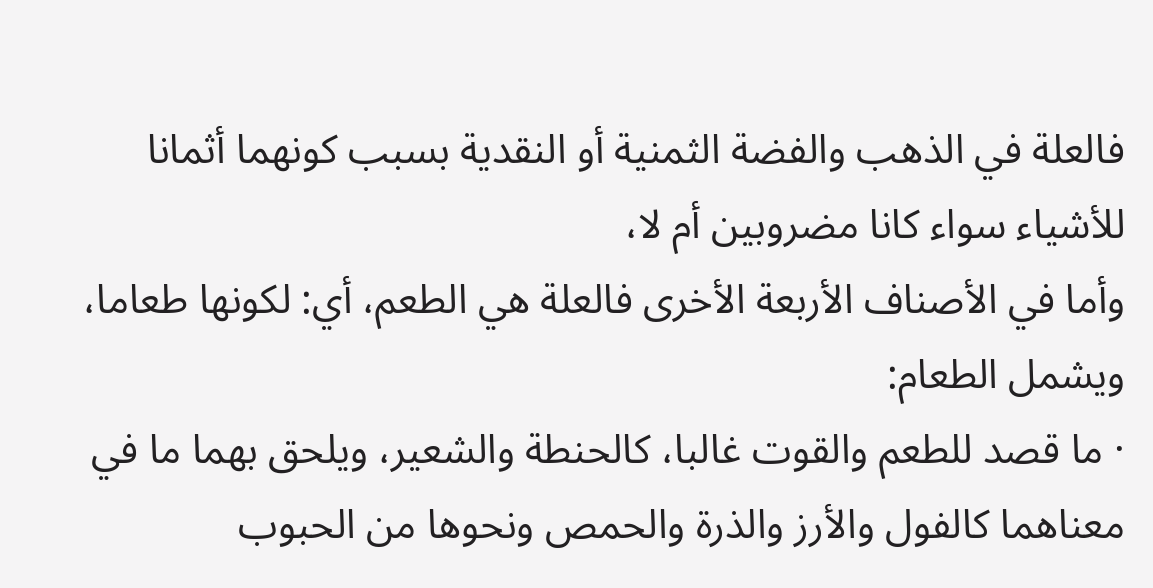فالعلة في الذهب والفضة الثمنية أو النقدية بسبب كونهما أثمانا للأشياء سواء كانا مضروبين أم لا،
وأما في الأصناف الأربعة الأخرى فالعلة هي الطعم، أي: لكونها طعاما، ويشمل الطعام:
· ما قصد للطعم والقوت غالبا، كالحنطة والشعير، ويلحق بهما ما في معناهما كالفول والأرز والذرة والحمص ونحوها من الحبوب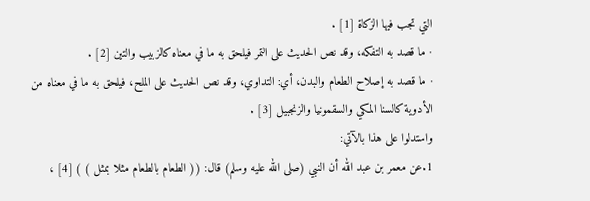التي تجب فيها الزكاة [1] .
· ما قصد به التفكه، وقد نص الحديث على التمر فيلحق به ما في معناه كالزبيب والتين [2] .
· ما قصد به إصلاح الطعام والبدن، أي: التداوي، وقد نص الحديث على الملح، فيلحق به ما في معناه من الأدوية كالسنا المكي والسقمونيا والزنجبيل [3] .
واستدلوا على هذا بالآتي:
1.عن معمر بن عبد الله أن النبي (صلى الله عليه وسلم) قال: (( الطعام بالطعام مثلا بمثل ) ) [4] ،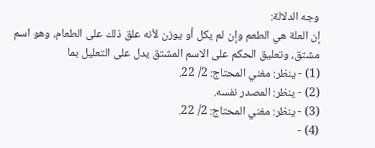وجه الدلالة:
إن العلة هي الطعم وإن لم يكل أو يوزن لأنه علق ذلك على الطعام، وهو اسم مشتق، وتعليق الحكم على الاسم المشتق يدل على التعليل بما
(1) - ينظر: مغني المحتاج: 2/ 22.
(2) - ينظر: المصدر نفسه.
(3) - ينظر: مغني المحتاج: 2/ 22.
(4) -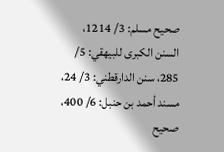صحيح مسلم: 3/ 1214، السنن الكبرى للبيهقي: 5/ 285، سنن الدارقطني: 3/ 24، مسند أحمد بن حنبل: 6/ 400، صحيح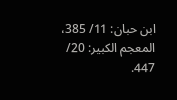ابن حبان: 11/ 385، المعجم الكبير: 20/ 447.